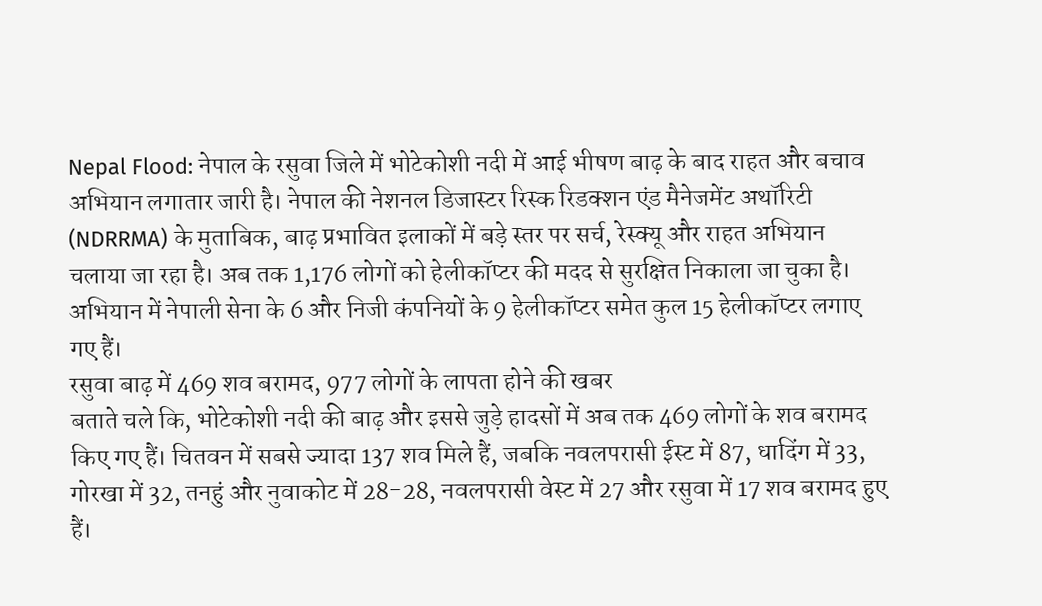Nepal Flood: नेपाल के रसुवा जिले में भोटेकोशी नदी में आई भीषण बाढ़ के बाद राहत और बचाव अभियान लगातार जारी है। नेपाल की नेशनल डिजास्टर रिस्क रिडक्शन एंड मैनेजमेंट अथॉरिटी (NDRRMA) के मुताबिक, बाढ़ प्रभावित इलाकों में बड़े स्तर पर सर्च, रेस्क्यू और राहत अभियान चलाया जा रहा है। अब तक 1,176 लोगों को हेलीकॉप्टर की मदद से सुरक्षित निकाला जा चुका है। अभियान में नेपाली सेना के 6 और निजी कंपनियों के 9 हेलीकॉप्टर समेत कुल 15 हेलीकॉप्टर लगाए गए हैं।
रसुवा बाढ़ में 469 शव बरामद, 977 लोगों के लापता होने की खबर
बताते चले कि, भोटेकोशी नदी की बाढ़ और इससे जुड़े हादसों में अब तक 469 लोगों के शव बरामद किए गए हैं। चितवन में सबसे ज्यादा 137 शव मिले हैं, जबकि नवलपरासी ईस्ट में 87, धादिंग में 33, गोरखा में 32, तनहुं और नुवाकोट में 28-28, नवलपरासी वेस्ट में 27 और रसुवा में 17 शव बरामद हुए हैं।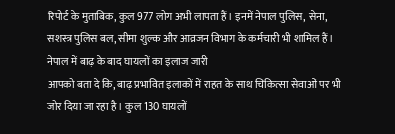रिपोर्ट के मुताबिक, कुल 977 लोग अभी लापता हैं। इनमें नेपाल पुलिस, सेना, सशस्त्र पुलिस बल, सीमा शुल्क और आव्रजन विभाग के कर्मचारी भी शामिल हैं।
नेपाल में बाढ़ के बाद घायलों का इलाज जारी
आपको बता दे कि, बाढ़ प्रभावित इलाकों में राहत के साथ चिकित्सा सेवाओं पर भी जोर दिया जा रहा है। कुल 130 घायलों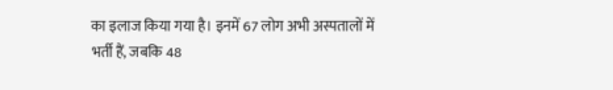का इलाज किया गया है। इनमें 67 लोग अभी अस्पतालों में भर्ती हैं, जबकि 48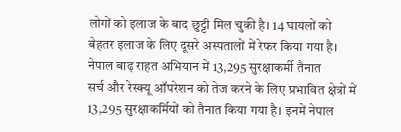लोगों को इलाज के बाद छुट्टी मिल चुकी है। 14 घायलों को बेहतर इलाज के लिए दूसरे अस्पतालों में रेफर किया गया है।
नेपाल बाढ़ राहत अभियान में 13,295 सुरक्षाकर्मी तैनात
सर्च और रेस्क्यू ऑपरेशन को तेज करने के लिए प्रभावित क्षेत्रों में 13,295 सुरक्षाकर्मियों को तैनात किया गया है। इनमें नेपाल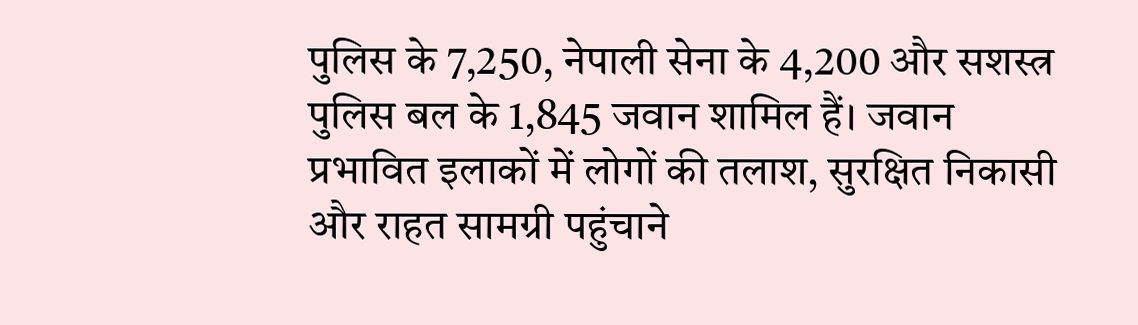पुलिस के 7,250, नेपाली सेना के 4,200 और सशस्त्र पुलिस बल के 1,845 जवान शामिल हैं। जवान प्रभावित इलाकों में लोगों की तलाश, सुरक्षित निकासी और राहत सामग्री पहुंचाने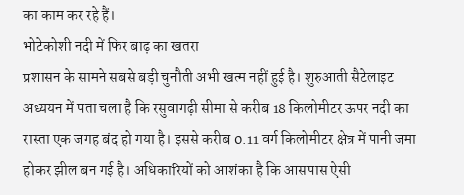का काम कर रहे हैं।
भोटेकोशी नदी में फिर बाढ़ का खतरा
प्रशासन के सामने सबसे बड़ी चुनौती अभी खत्म नहीं हुई है। शुरुआती सैटेलाइट अध्ययन में पता चला है कि रसुवागढ़ी सीमा से करीब 18 किलोमीटर ऊपर नदी का रास्ता एक जगह बंद हो गया है। इससे करीब 0.11 वर्ग किलोमीटर क्षेत्र में पानी जमा होकर झील बन गई है। अधिकारियों को आशंका है कि आसपास ऐसी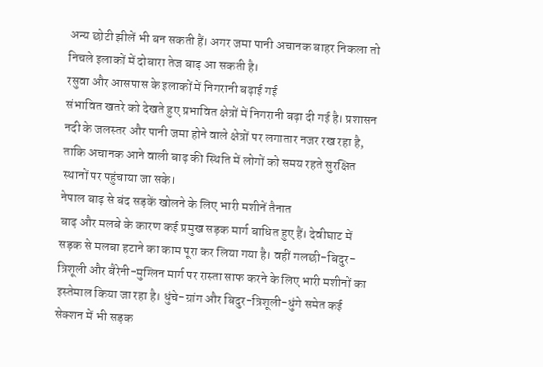अन्य छोटी झीलें भी बन सकती हैं। अगर जमा पानी अचानक बाहर निकला तो निचले इलाकों में दोबारा तेज बाढ़ आ सकती है।
रसुवा और आसपास के इलाकों में निगरानी बढ़ाई गई
संभावित खतरे को देखते हुए प्रभावित क्षेत्रों में निगरानी बढ़ा दी गई है। प्रशासन नदी के जलस्तर और पानी जमा होने वाले क्षेत्रों पर लगातार नजर रख रहा है, ताकि अचानक आने वाली बाढ़ की स्थिति में लोगों को समय रहते सुरक्षित स्थानों पर पहुंचाया जा सके।
नेपाल बाढ़ से बंद सड़कें खोलने के लिए भारी मशीनें तैनात
बाढ़ और मलबे के कारण कई प्रमुख सड़क मार्ग बाधित हुए हैं। देवीघाट में सड़क से मलबा हटाने का काम पूरा कर लिया गया है। वहीं गलछी-बिदुर-त्रिशूली और बैरेनी-मुग्लिन मार्ग पर रास्ता साफ करने के लिए भारी मशीनों का इस्तेमाल किया जा रहा है। धुंचे-ग्रांग और बिदुर-त्रिशूली-धुंगे समेत कई सेक्शन में भी सड़क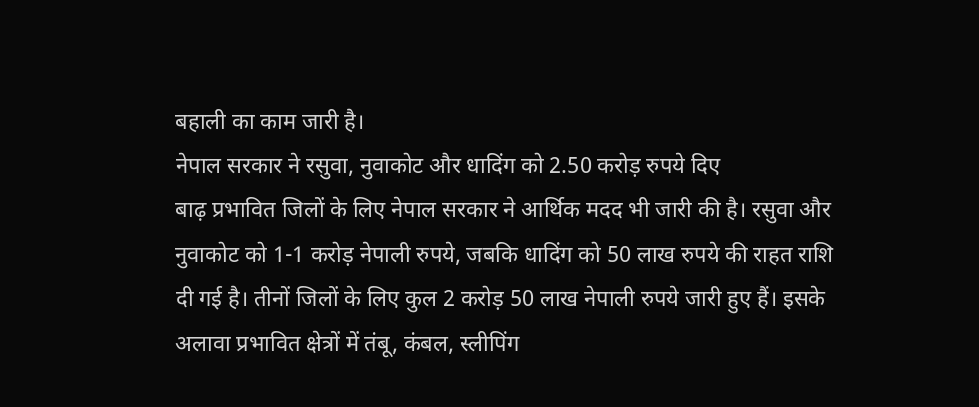बहाली का काम जारी है।
नेपाल सरकार ने रसुवा, नुवाकोट और धादिंग को 2.50 करोड़ रुपये दिए
बाढ़ प्रभावित जिलों के लिए नेपाल सरकार ने आर्थिक मदद भी जारी की है। रसुवा और नुवाकोट को 1-1 करोड़ नेपाली रुपये, जबकि धादिंग को 50 लाख रुपये की राहत राशि दी गई है। तीनों जिलों के लिए कुल 2 करोड़ 50 लाख नेपाली रुपये जारी हुए हैं। इसके अलावा प्रभावित क्षेत्रों में तंबू, कंबल, स्लीपिंग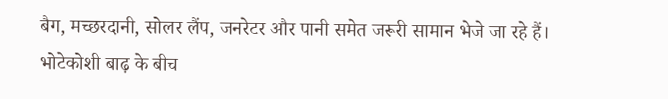बैग, मच्छरदानी, सोलर लैंप, जनरेटर और पानी समेत जरूरी सामान भेजे जा रहे हैं।
भोटेकोशी बाढ़ के बीच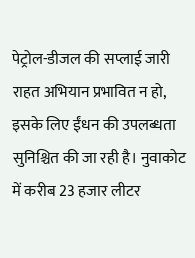पेट्रोल-डीजल की सप्लाई जारी
राहत अभियान प्रभावित न हो, इसके लिए ईंधन की उपलब्धता सुनिश्चित की जा रही है। नुवाकोट में करीब 23 हजार लीटर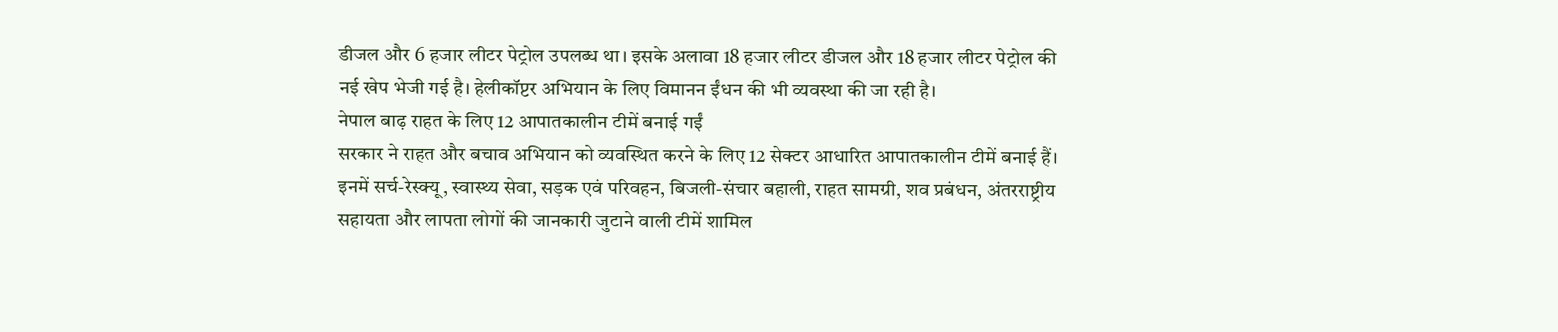डीजल और 6 हजार लीटर पेट्रोल उपलब्ध था। इसके अलावा 18 हजार लीटर डीजल और 18 हजार लीटर पेट्रोल की नई खेप भेजी गई है। हेलीकॉप्टर अभियान के लिए विमानन ईंधन की भी व्यवस्था की जा रही है।
नेपाल बाढ़ राहत के लिए 12 आपातकालीन टीमें बनाई गईं
सरकार ने राहत और बचाव अभियान को व्यवस्थित करने के लिए 12 सेक्टर आधारित आपातकालीन टीमें बनाई हैं। इनमें सर्च-रेस्क्यू, स्वास्थ्य सेवा, सड़क एवं परिवहन, बिजली-संचार बहाली, राहत सामग्री, शव प्रबंधन, अंतरराष्ट्रीय सहायता और लापता लोगों की जानकारी जुटाने वाली टीमें शामिल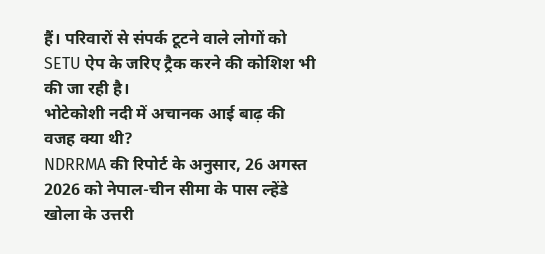हैं। परिवारों से संपर्क टूटने वाले लोगों को SETU ऐप के जरिए ट्रैक करने की कोशिश भी की जा रही है।
भोटेकोशी नदी में अचानक आई बाढ़ की वजह क्या थी?
NDRRMA की रिपोर्ट के अनुसार, 26 अगस्त 2026 को नेपाल-चीन सीमा के पास ल्हेंडे खोला के उत्तरी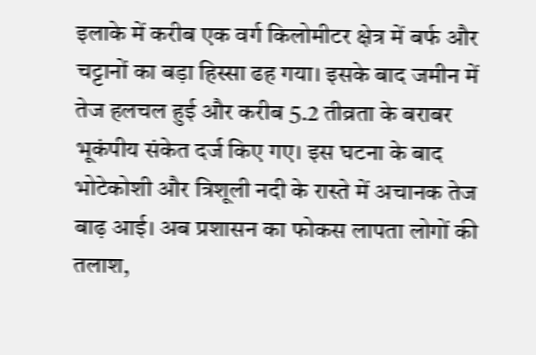इलाके में करीब एक वर्ग किलोमीटर क्षेत्र में बर्फ और चट्टानों का बड़ा हिस्सा ढह गया। इसके बाद जमीन में तेज हलचल हुई और करीब 5.2 तीव्रता के बराबर भूकंपीय संकेत दर्ज किए गए। इस घटना के बाद भोटेकोशी और त्रिशूली नदी के रास्ते में अचानक तेज बाढ़ आई। अब प्रशासन का फोकस लापता लोगों की तलाश,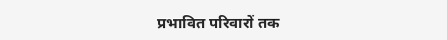प्रभावित परिवारों तक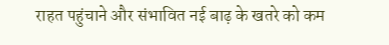राहत पहुंचाने और संभावित नई बाढ़ के खतरे को कम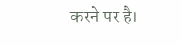करने पर है।